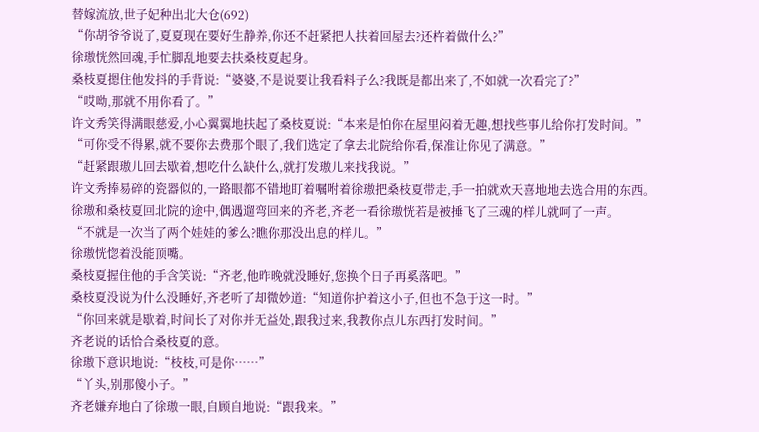替嫁流放,世子妃种出北大仓(692)
“你胡爷爷说了,夏夏现在要好生静养,你还不赶紧把人扶着回屋去?还杵着做什么?”
徐璈恍然回魂,手忙脚乱地要去扶桑枝夏起身。
桑枝夏摁住他发抖的手背说:“婆婆,不是说要让我看料子么?我既是都出来了,不如就一次看完了?”
“哎呦,那就不用你看了。”
许文秀笑得满眼慈爱,小心翼翼地扶起了桑枝夏说:“本来是怕你在屋里闷着无趣,想找些事儿给你打发时间。”
“可你受不得累,就不要你去费那个眼了,我们选定了拿去北院给你看,保准让你见了满意。”
“赶紧跟璈儿回去歇着,想吃什么缺什么,就打发璈儿来找我说。”
许文秀捧易碎的瓷器似的,一路眼都不错地盯着嘱咐着徐璈把桑枝夏带走,手一拍就欢天喜地地去选合用的东西。
徐璈和桑枝夏回北院的途中,偶遇遛弯回来的齐老,齐老一看徐璈恍若是被捶飞了三魂的样儿就呵了一声。
“不就是一次当了两个娃娃的爹么?瞧你那没出息的样儿。”
徐璈恍惚着没能顶嘴。
桑枝夏握住他的手含笑说:“齐老,他昨晚就没睡好,您换个日子再奚落吧。”
桑枝夏没说为什么没睡好,齐老听了却微妙道:“知道你护着这小子,但也不急于这一时。”
“你回来就是歇着,时间长了对你并无益处,跟我过来,我教你点儿东西打发时间。”
齐老说的话恰合桑枝夏的意。
徐璈下意识地说:“枝枝,可是你……”
“丫头,别那傻小子。”
齐老嫌弃地白了徐璈一眼,自顾自地说:“跟我来。”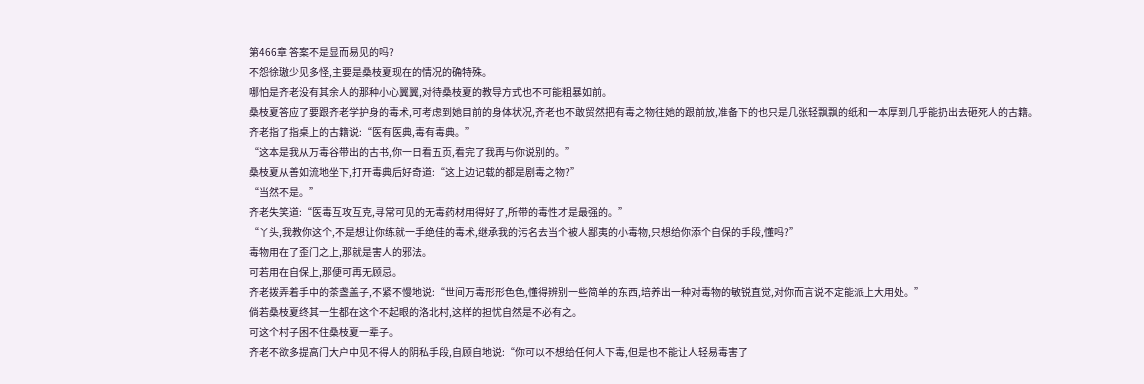第466章 答案不是显而易见的吗?
不怨徐璈少见多怪,主要是桑枝夏现在的情况的确特殊。
哪怕是齐老没有其余人的那种小心翼翼,对待桑枝夏的教导方式也不可能粗暴如前。
桑枝夏答应了要跟齐老学护身的毒术,可考虑到她目前的身体状况,齐老也不敢贸然把有毒之物往她的跟前放,准备下的也只是几张轻飘飘的纸和一本厚到几乎能扔出去砸死人的古籍。
齐老指了指桌上的古籍说:“医有医典,毒有毒典。”
“这本是我从万毒谷带出的古书,你一日看五页,看完了我再与你说别的。”
桑枝夏从善如流地坐下,打开毒典后好奇道:“这上边记载的都是剧毒之物?”
“当然不是。”
齐老失笑道:“医毒互攻互克,寻常可见的无毒药材用得好了,所带的毒性才是最强的。”
“丫头,我教你这个,不是想让你练就一手绝佳的毒术,继承我的污名去当个被人鄙夷的小毒物,只想给你添个自保的手段,懂吗?”
毒物用在了歪门之上,那就是害人的邪法。
可若用在自保上,那便可再无顾忌。
齐老拨弄着手中的茶盏盖子,不紧不慢地说:“世间万毒形形色色,懂得辨别一些简单的东西,培养出一种对毒物的敏锐直觉,对你而言说不定能派上大用处。”
倘若桑枝夏终其一生都在这个不起眼的洛北村,这样的担忧自然是不必有之。
可这个村子困不住桑枝夏一辈子。
齐老不欲多提高门大户中见不得人的阴私手段,自顾自地说:“你可以不想给任何人下毒,但是也不能让人轻易毒害了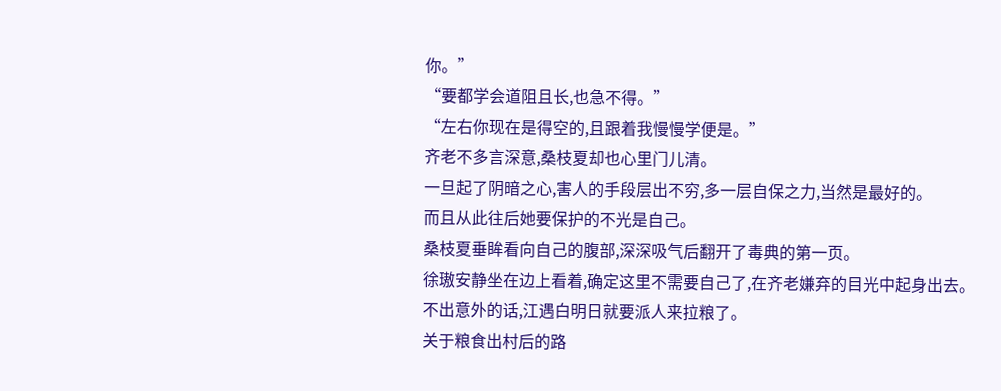你。”
“要都学会道阻且长,也急不得。”
“左右你现在是得空的,且跟着我慢慢学便是。”
齐老不多言深意,桑枝夏却也心里门儿清。
一旦起了阴暗之心,害人的手段层出不穷,多一层自保之力,当然是最好的。
而且从此往后她要保护的不光是自己。
桑枝夏垂眸看向自己的腹部,深深吸气后翻开了毒典的第一页。
徐璈安静坐在边上看着,确定这里不需要自己了,在齐老嫌弃的目光中起身出去。
不出意外的话,江遇白明日就要派人来拉粮了。
关于粮食出村后的路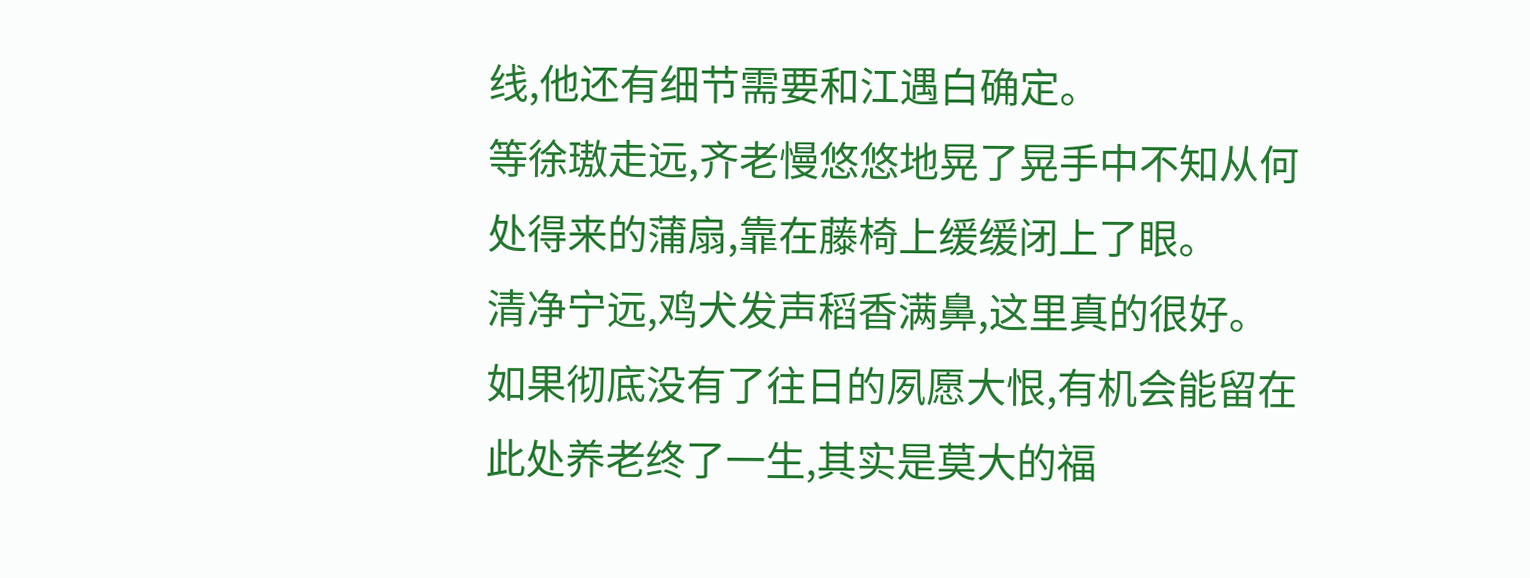线,他还有细节需要和江遇白确定。
等徐璈走远,齐老慢悠悠地晃了晃手中不知从何处得来的蒲扇,靠在藤椅上缓缓闭上了眼。
清净宁远,鸡犬发声稻香满鼻,这里真的很好。
如果彻底没有了往日的夙愿大恨,有机会能留在此处养老终了一生,其实是莫大的福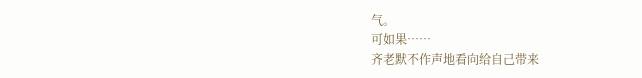气。
可如果……
齐老默不作声地看向给自己带来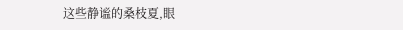这些静谧的桑枝夏,眼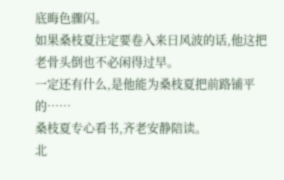底晦色骤闪。
如果桑枝夏注定要卷入来日风波的话,他这把老骨头倒也不必闲得过早。
一定还有什么,是他能为桑枝夏把前路铺平的……
桑枝夏专心看书,齐老安静陪读。
北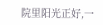院里阳光正好,一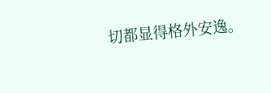切都显得格外安逸。